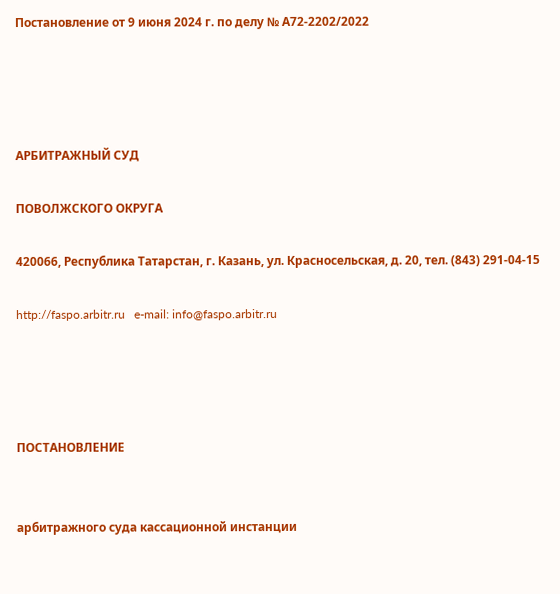Постановление от 9 июня 2024 г. по делу № А72-2202/2022




АРБИТРАЖНЫЙ СУД

ПОВОЛЖСКОГО ОКРУГА

420066, Республика Татарстан, г. Казань, ул. Красносельская, д. 20, тел. (843) 291-04-15

http://faspo.arbitr.ru   e-mail: info@faspo.arbitr.ru




ПОСТАНОВЛЕНИЕ


арбитражного суда кассационной инстанции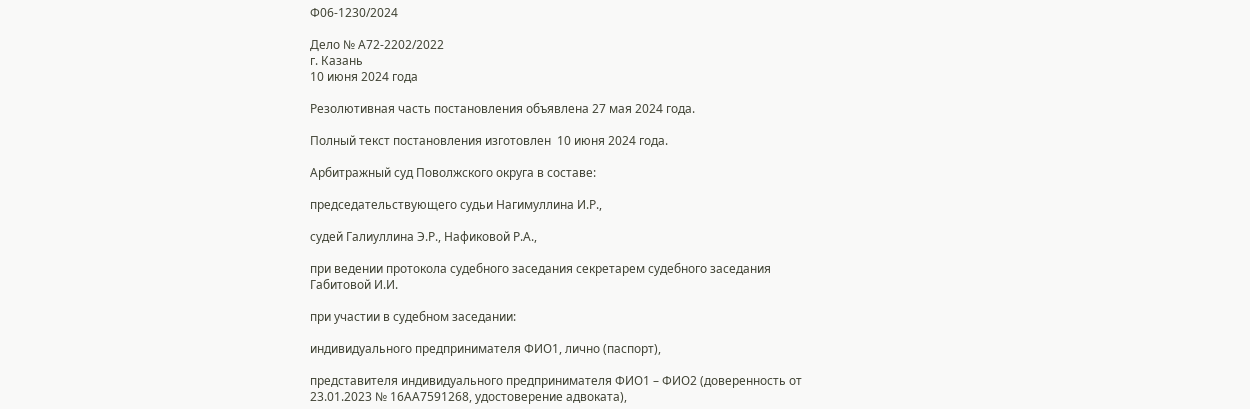Ф06-1230/2024

Дело № А72-2202/2022
г. Казань
10 июня 2024 года

Резолютивная часть постановления объявлена 27 мая 2024 года.

Полный текст постановления изготовлен  10 июня 2024 года.

Арбитражный суд Поволжского округа в составе:

председательствующего судьи Нагимуллина И.Р.,

судей Галиуллина Э.Р., Нафиковой Р.А.,

при ведении протокола судебного заседания секретарем судебного заседания Габитовой И.И.

при участии в судебном заседании:

индивидуального предпринимателя ФИО1, лично (паспорт),

представителя индивидуального предпринимателя ФИО1 – ФИО2 (доверенность от 23.01.2023 № 16АА7591268, удостоверение адвоката),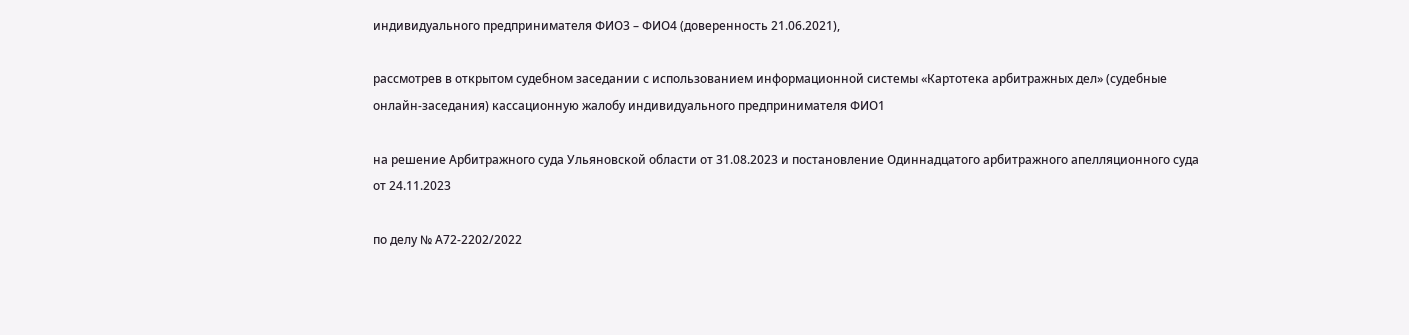индивидуального предпринимателя ФИО3 – ФИО4 (доверенность 21.06.2021),

рассмотрев в открытом судебном заседании с использованием информационной системы «Картотека арбитражных дел» (судебные онлайн-заседания) кассационную жалобу индивидуального предпринимателя ФИО1

на решение Арбитражного суда Ульяновской области от 31.08.2023 и постановление Одиннадцатого арбитражного апелляционного суда от 24.11.2023

по делу № А72-2202/2022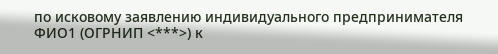по исковому заявлению индивидуального предпринимателя ФИО1 (ОГРНИП <***>) к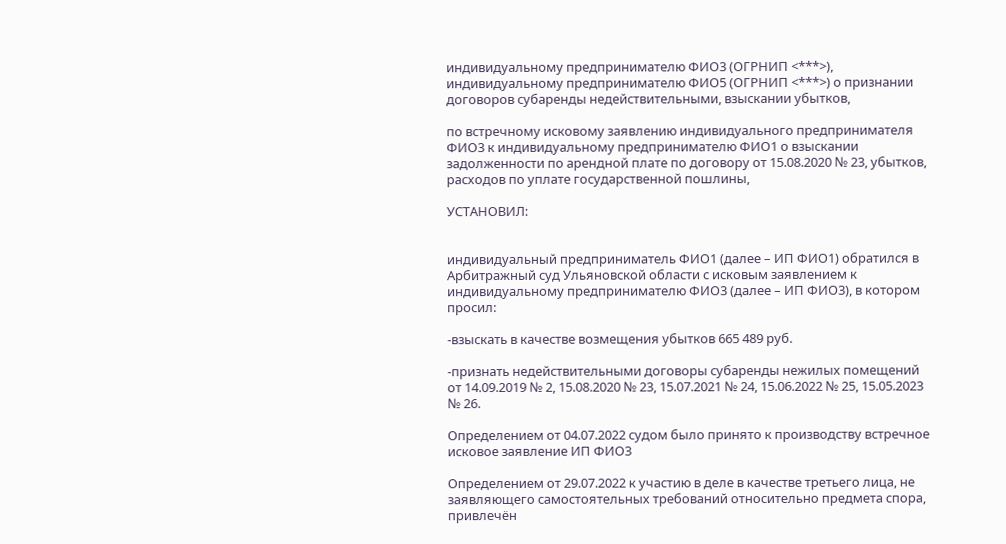индивидуальному предпринимателю ФИО3 (ОГРНИП <***>), индивидуальному предпринимателю ФИО5 (ОГРНИП <***>) о признании договоров субаренды недействительными, взыскании убытков,

по встречному исковому заявлению индивидуального предпринимателя ФИО3 к индивидуальному предпринимателю ФИО1 о взыскании задолженности по арендной плате по договору от 15.08.2020 № 23, убытков, расходов по уплате государственной пошлины,

УСТАНОВИЛ:


индивидуальный предприниматель ФИО1 (далее – ИП ФИО1) обратился в Арбитражный суд Ульяновской области с исковым заявлением к индивидуальному предпринимателю ФИО3 (далее – ИП ФИО3), в котором просил:

-взыскать в качестве возмещения убытков 665 489 руб.

-признать недействительными договоры субаренды нежилых помещений от 14.09.2019 № 2, 15.08.2020 № 23, 15.07.2021 № 24, 15.06.2022 № 25, 15.05.2023 № 26.

Определением от 04.07.2022 судом было принято к производству встречное исковое заявление ИП ФИО3

Определением от 29.07.2022 к участию в деле в качестве третьего лица, не заявляющего самостоятельных требований относительно предмета спора, привлечён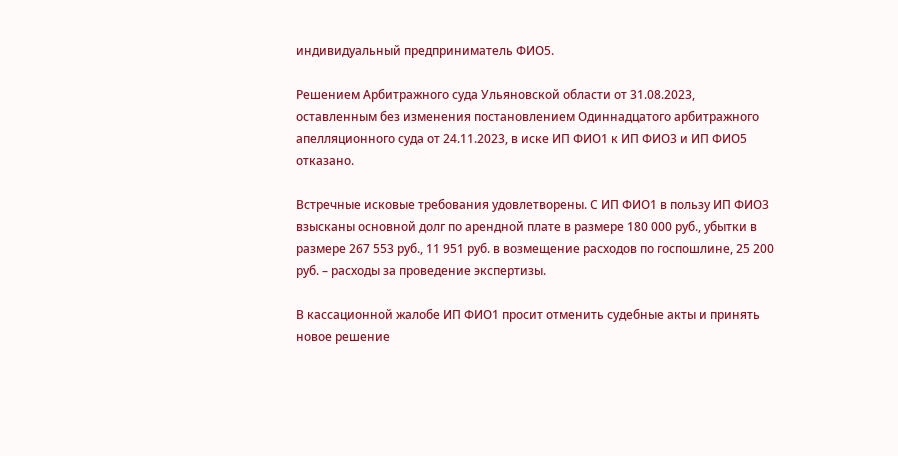индивидуальный предприниматель ФИО5.

Решением Арбитражного суда Ульяновской области от 31.08.2023, оставленным без изменения постановлением Одиннадцатого арбитражного апелляционного суда от 24.11.2023, в иске ИП ФИО1 к ИП ФИО3 и ИП ФИО5 отказано.

Встречные исковые требования удовлетворены. С ИП ФИО1 в пользу ИП ФИО3 взысканы основной долг по арендной плате в размере 180 000 руб., убытки в размере 267 553 руб., 11 951 руб. в возмещение расходов по госпошлине, 25 200 руб. – расходы за проведение экспертизы.

В кассационной жалобе ИП ФИО1 просит отменить судебные акты и принять новое решение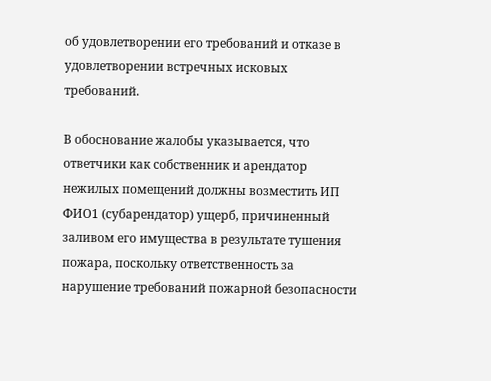об удовлетворении его требований и отказе в удовлетворении встречных исковых требований.

В обоснование жалобы указывается, что ответчики как собственник и арендатор нежилых помещений должны возместить ИП ФИО1 (субарендатор) ущерб, причиненный заливом его имущества в результате тушения пожара, поскольку ответственность за нарушение требований пожарной безопасности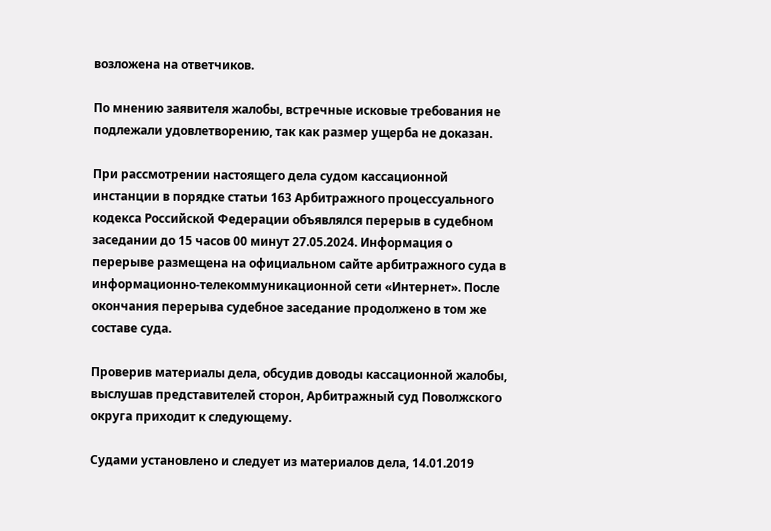возложена на ответчиков.

По мнению заявителя жалобы, встречные исковые требования не подлежали удовлетворению, так как размер ущерба не доказан.

При рассмотрении настоящего дела судом кассационной инстанции в порядке статьи 163 Арбитражного процессуального кодекса Российской Федерации объявлялся перерыв в судебном заседании до 15 часов 00 минут 27.05.2024. Информация о перерыве размещена на официальном сайте арбитражного суда в информационно-телекоммуникационной сети «Интернет». После окончания перерыва судебное заседание продолжено в том же составе суда.

Проверив материалы дела, обсудив доводы кассационной жалобы, выслушав представителей сторон, Арбитражный суд Поволжского округа приходит к следующему.

Судами установлено и следует из материалов дела, 14.01.2019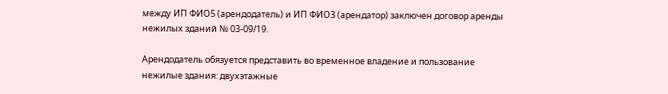между ИП ФИО5 (арендодатель) и ИП ФИО3 (арендатор) заключен договор аренды нежилых зданий № 03-09/19.

Арендодатель обязуется представить во временное владение и пользование нежилые здания: двухэтажные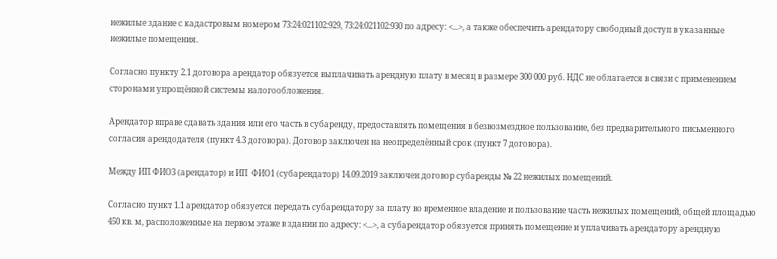нежилые здание с кадастровым номером 73:24:021102:929, 73:24:021102:930 по адресу: <...>, а также обеспечить арендатору свободный доступ в указанные нежилые помещения.

Согласно пункту 2.1 договора арендатор обязуется выплачивать арендную плату в месяц в размере 300 000 руб. НДС не облагается в связи с применением сторонами упрощённой системы налогообложения.

Арендатор вправе сдавать здания или его часть в субаренду, предоставлять помещения в безвозмездное пользование, без предварительного письменного согласия арендодателя (пункт 4.3 договора). Договор заключен на неопределённый срок (пункт 7 договора).

Между ИП ФИО3 (арендатор) и ИП  ФИО1 (субарендатор) 14.09.2019 заключен договор субаренды № 22 нежилых помещений.

Согласно пункт 1.1 арендатор обязуется передать субарендатору за плату во временное владение и пользование часть нежилых помещений, общей площадью 450 кв. м, расположенные на первом этаже в здании по адресу: <...>, а субарендатор обязуется принять помещение и уплачивать арендатору арендную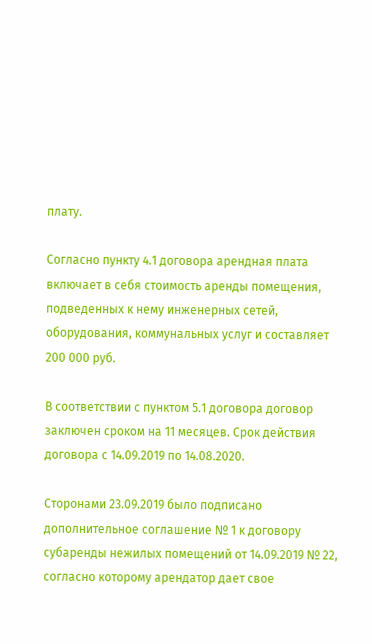плату.

Согласно пункту 4.1 договора арендная плата включает в себя стоимость аренды помещения, подведенных к нему инженерных сетей, оборудования, коммунальных услуг и составляет 200 000 руб.

В соответствии с пунктом 5.1 договора договор заключен сроком на 11 месяцев. Срок действия договора с 14.09.2019 по 14.08.2020.

Сторонами 23.09.2019 было подписано дополнительное соглашение № 1 к договору субаренды нежилых помещений от 14.09.2019 № 22, согласно которому арендатор дает свое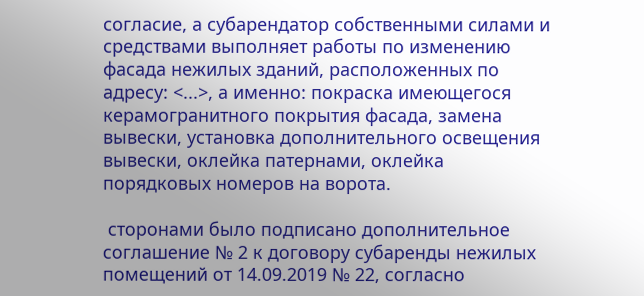согласие, а субарендатор собственными силами и средствами выполняет работы по изменению фасада нежилых зданий, расположенных по адресу: <...>, а именно: покраска имеющегося керамогранитного покрытия фасада, замена вывески, установка дополнительного освещения вывески, оклейка патернами, оклейка порядковых номеров на ворота.

 сторонами было подписано дополнительное соглашение № 2 к договору субаренды нежилых помещений от 14.09.2019 № 22, согласно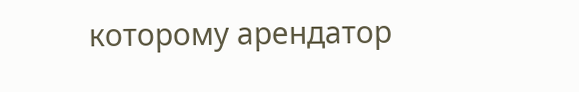которому арендатор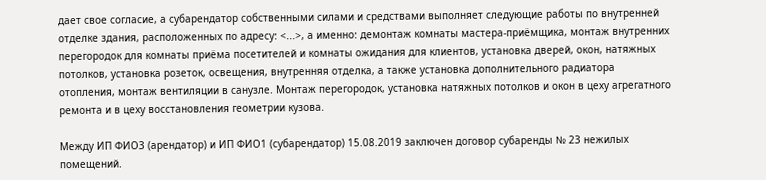дает свое согласие, а субарендатор собственными силами и средствами выполняет следующие работы по внутренней отделке здания, расположенных по адресу: <...>, а именно: демонтаж комнаты мастера-приёмщика, монтаж внутренних перегородок для комнаты приёма посетителей и комнаты ожидания для клиентов, установка дверей, окон, натяжных потолков, установка розеток, освещения, внутренняя отделка, а также установка дополнительного радиатора отопления, монтаж вентиляции в санузле. Монтаж перегородок, установка натяжных потолков и окон в цеху агрегатного ремонта и в цеху восстановления геометрии кузова.

Между ИП ФИО3 (арендатор) и ИП ФИО1 (субарендатор) 15.08.2019 заключен договор субаренды № 23 нежилых помещений.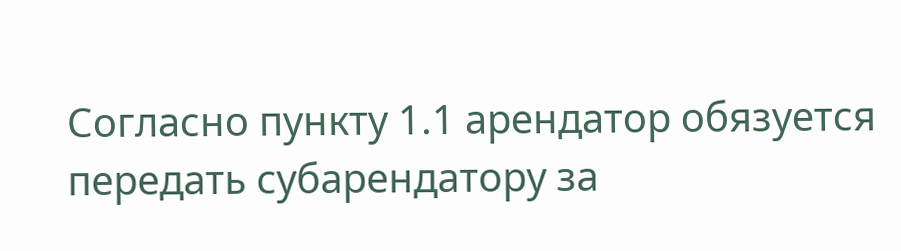Согласно пункту 1.1 арендатор обязуется передать субарендатору за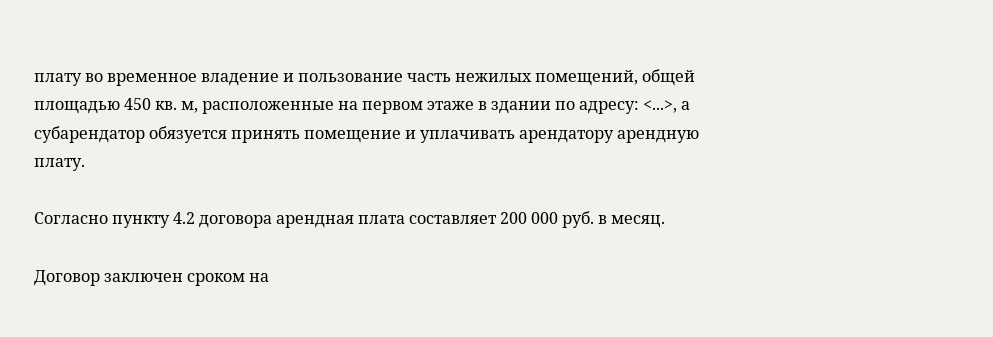плату во временное владение и пользование часть нежилых помещений, общей площадью 450 кв. м, расположенные на первом этаже в здании по адресу: <...>, а субарендатор обязуется принять помещение и уплачивать арендатору арендную плату.

Согласно пункту 4.2 договора арендная плата составляет 200 000 руб. в месяц.

Договор заключен сроком на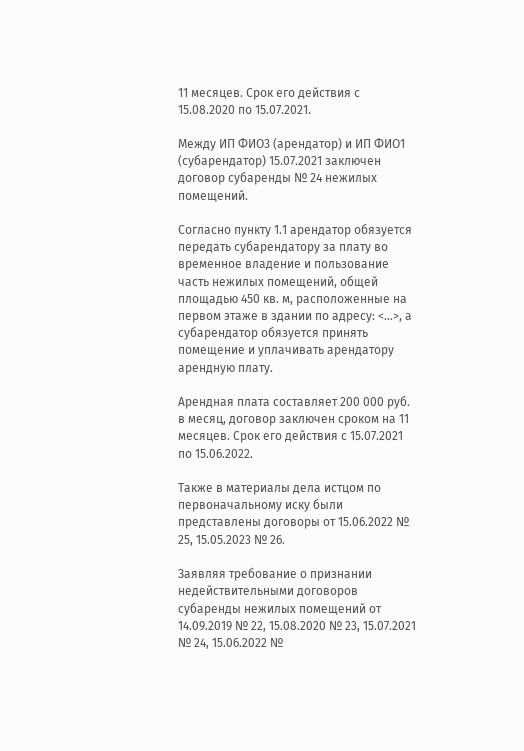11 месяцев. Срок его действия с 15.08.2020 по 15.07.2021.

Между ИП ФИО3 (арендатор) и ИП ФИО1 (субарендатор) 15.07.2021 заключен договор субаренды № 24 нежилых помещений.

Согласно пункту 1.1 арендатор обязуется передать субарендатору за плату во временное владение и пользование часть нежилых помещений, общей площадью 450 кв. м, расположенные на первом этаже в здании по адресу: <...>, а субарендатор обязуется принять помещение и уплачивать арендатору арендную плату.

Арендная плата составляет 200 000 руб. в месяц, договор заключен сроком на 11 месяцев. Срок его действия с 15.07.2021 по 15.06.2022.

Также в материалы дела истцом по первоначальному иску были представлены договоры от 15.06.2022 № 25, 15.05.2023 № 26.

Заявляя требование о признании недействительными договоров субаренды нежилых помещений от 14.09.2019 № 22, 15.08.2020 № 23, 15.07.2021 № 24, 15.06.2022 №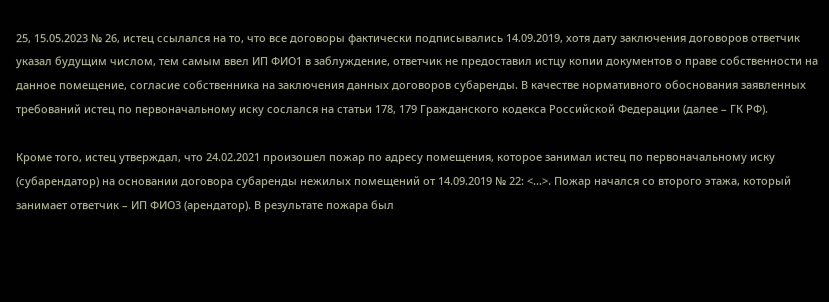25, 15.05.2023 № 26, истец ссылался на то, что все договоры фактически подписывались 14.09.2019, хотя дату заключения договоров ответчик указал будущим числом, тем самым ввел ИП ФИО1 в заблуждение, ответчик не предоставил истцу копии документов о праве собственности на данное помещение, согласие собственника на заключения данных договоров субаренды. В качестве нормативного обоснования заявленных требований истец по первоначальному иску сослался на статьи 178, 179 Гражданского кодекса Российской Федерации (далее – ГК РФ).

Кроме того, истец утверждал, что 24.02.2021 произошел пожар по адресу помещения, которое занимал истец по первоначальному иску (субарендатор) на основании договора субаренды нежилых помещений от 14.09.2019 № 22: <...>. Пожар начался со второго этажа, который занимает ответчик – ИП ФИО3 (арендатор). В результате пожара был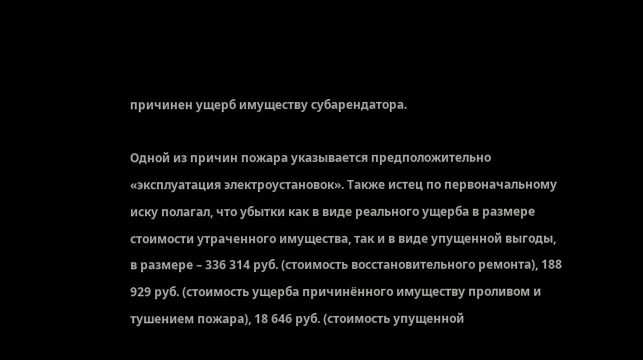причинен ущерб имуществу субарендатора.

Одной из причин пожара указывается предположительно «эксплуатация электроустановок». Также истец по первоначальному иску полагал, что убытки как в виде реального ущерба в размере стоимости утраченного имущества, так и в виде упущенной выгоды, в размере – 336 314 руб. (стоимость восстановительного ремонта), 188 929 руб. (стоимость ущерба причинённого имуществу проливом и тушением пожара), 18 646 руб. (стоимость упущенной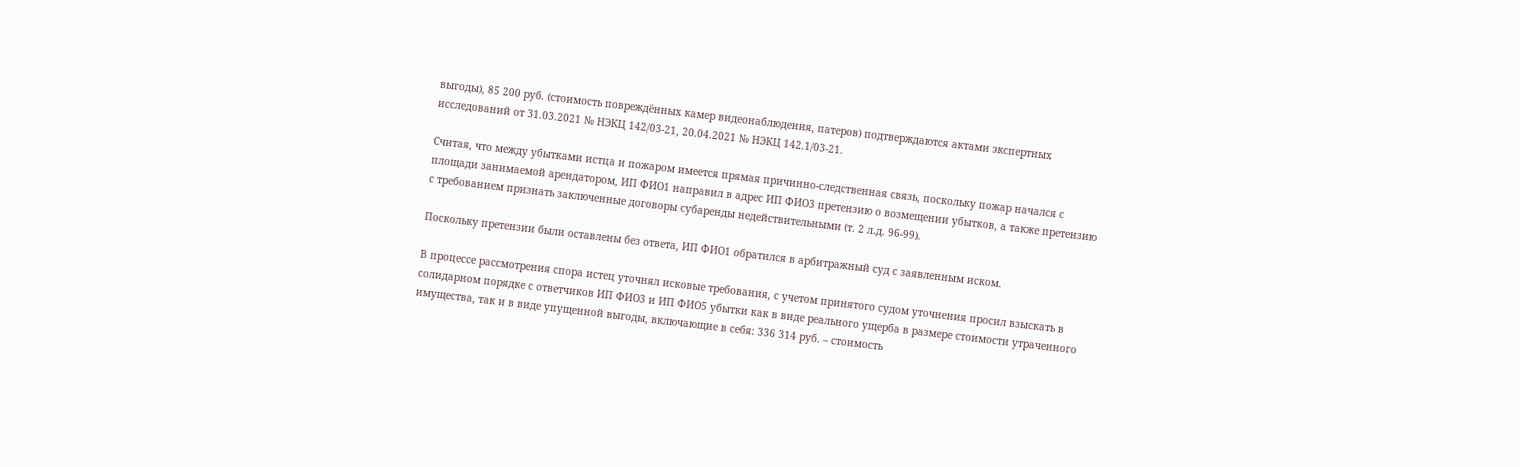выгоды), 85 200 руб. (стоимость повреждённых камер видеонаблюдения, патеров) подтверждаются актами экспертных исследований от 31.03.2021 № НЭКЦ 142/03-21, 20.04.2021 № НЭКЦ 142.1/03-21.

Считая, что между убытками истца и пожаром имеется прямая причинно-следственная связь, поскольку пожар начался с площади занимаемой арендатором, ИП ФИО1 направил в адрес ИП ФИО3 претензию о возмещении убытков, а также претензию с требованием признать заключенные договоры субаренды недействительными (т. 2 л.д. 96-99).

Поскольку претензии были оставлены без ответа, ИП ФИО1 обратился в арбитражный суд с заявленным иском.

В процессе рассмотрения спора истец уточнял исковые требования, с учетом принятого судом уточнения просил взыскать в солидарном порядке с ответчиков ИП ФИО3 и ИП ФИО5 убытки как в виде реального ущерба в размере стоимости утраченного имущества, так и в виде упущенной выгоды, включающие в себя: 336 314 руб. – стоимость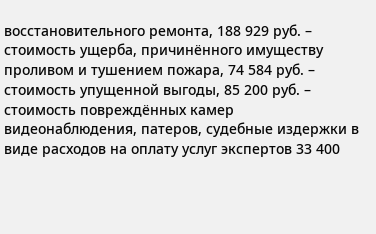восстановительного ремонта, 188 929 руб. – стоимость ущерба, причинённого имуществу проливом и тушением пожара, 74 584 руб. – стоимость упущенной выгоды, 85 200 руб. – стоимость повреждённых камер видеонаблюдения, патеров, судебные издержки в виде расходов на оплату услуг экспертов 33 400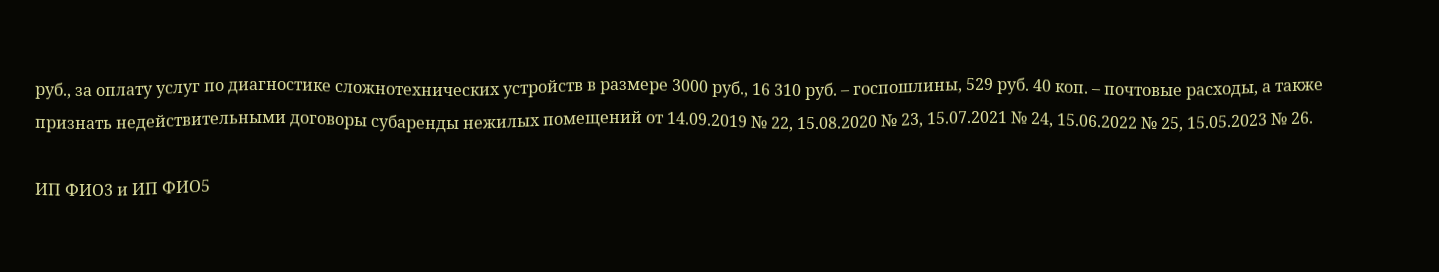руб., за оплату услуг по диагностике сложнотехнических устройств в размере 3000 руб., 16 310 руб. – госпошлины, 529 руб. 40 коп. – почтовые расходы, а также признать недействительными договоры субаренды нежилых помещений от 14.09.2019 № 22, 15.08.2020 № 23, 15.07.2021 № 24, 15.06.2022 № 25, 15.05.2023 № 26.

ИП ФИО3 и ИП ФИО5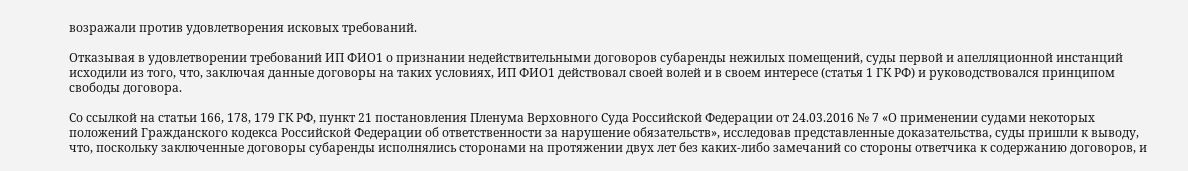возражали против удовлетворения исковых требований.

Отказывая в удовлетворении требований ИП ФИО1 о признании недействительными договоров субаренды нежилых помещений, суды первой и апелляционной инстанций исходили из того, что, заключая данные договоры на таких условиях, ИП ФИО1 действовал своей волей и в своем интересе (статья 1 ГК РФ) и руководствовался принципом свободы договора.

Со ссылкой на статьи 166, 178, 179 ГК РФ, пункт 21 постановления Пленума Верховного Суда Российской Федерации от 24.03.2016 № 7 «О применении судами некоторых положений Гражданского кодекса Российской Федерации об ответственности за нарушение обязательств», исследовав представленные доказательства, суды пришли к выводу, что, поскольку заключенные договоры субаренды исполнялись сторонами на протяжении двух лет без каких-либо замечаний со стороны ответчика к содержанию договоров, и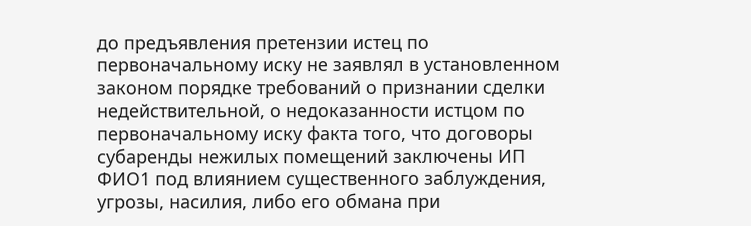до предъявления претензии истец по первоначальному иску не заявлял в установленном законом порядке требований о признании сделки недействительной, о недоказанности истцом по первоначальному иску факта того, что договоры субаренды нежилых помещений заключены ИП ФИО1 под влиянием существенного заблуждения, угрозы, насилия, либо его обмана при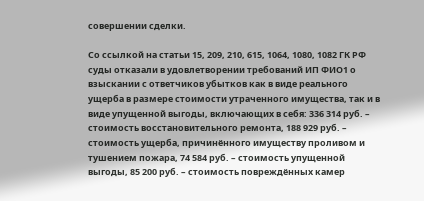совершении сделки.

Со ссылкой на статьи 15, 209, 210, 615, 1064, 1080, 1082 ГК РФ суды отказали в удовлетворении требований ИП ФИО1 о взыскании с ответчиков убытков как в виде реального ущерба в размере стоимости утраченного имущества, так и в виде упущенной выгоды, включающих в себя: 336 314 руб. – стоимость восстановительного ремонта, 188 929 руб. – стоимость ущерба, причинённого имуществу проливом и тушением пожара, 74 584 руб. – стоимость упущенной выгоды, 85 200 руб. – стоимость повреждённых камер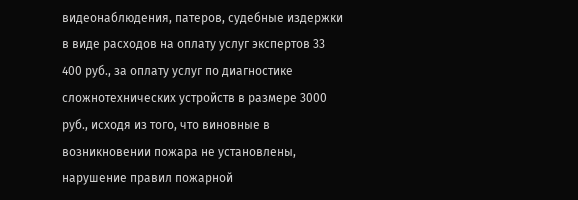видеонаблюдения, патеров, судебные издержки в виде расходов на оплату услуг экспертов 33 400 руб., за оплату услуг по диагностике сложнотехнических устройств в размере 3000 руб., исходя из того, что виновные в возникновении пожара не установлены, нарушение правил пожарной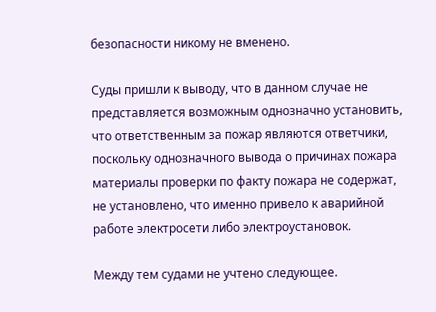безопасности никому не вменено.

Суды пришли к выводу, что в данном случае не представляется возможным однозначно установить, что ответственным за пожар являются ответчики, поскольку однозначного вывода о причинах пожара материалы проверки по факту пожара не содержат, не установлено, что именно привело к аварийной работе электросети либо электроустановок.

Между тем судами не учтено следующее.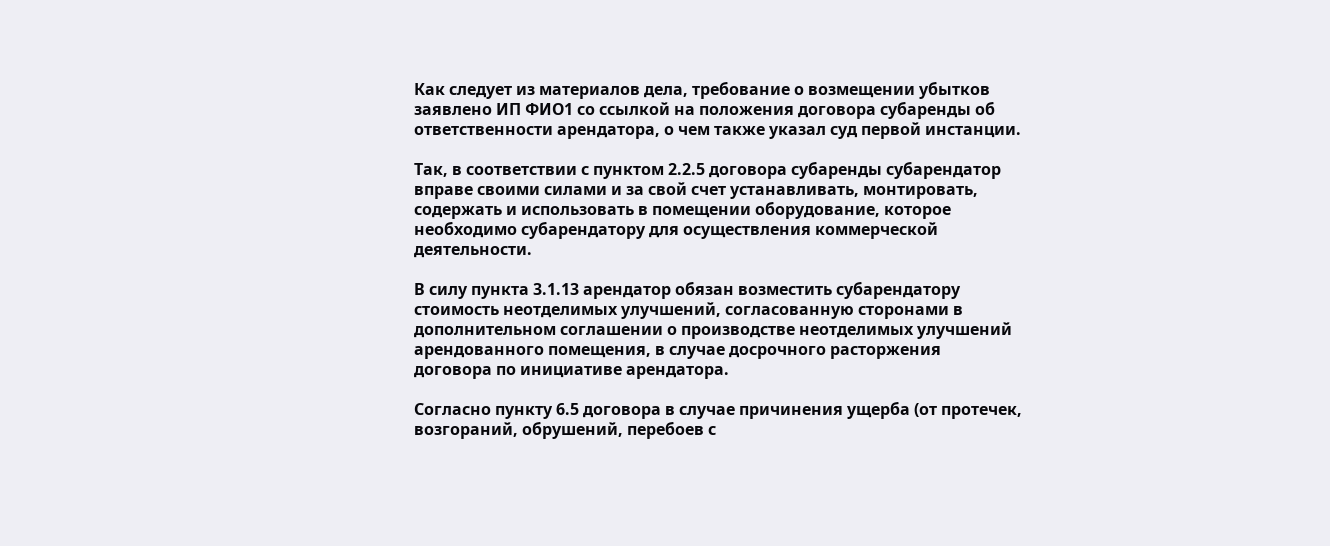Как следует из материалов дела, требование о возмещении убытков заявлено ИП ФИО1 со ссылкой на положения договора субаренды об ответственности арендатора, о чем также указал суд первой инстанции.

Так, в соответствии с пунктом 2.2.5 договора субаренды субарендатор вправе своими силами и за свой счет устанавливать, монтировать, содержать и использовать в помещении оборудование, которое необходимо субарендатору для осуществления коммерческой деятельности.

В силу пункта 3.1.13 арендатор обязан возместить субарендатору стоимость неотделимых улучшений, согласованную сторонами в дополнительном соглашении о производстве неотделимых улучшений арендованного помещения, в случае досрочного расторжения договора по инициативе арендатора.

Согласно пункту 6.5 договора в случае причинения ущерба (от протечек, возгораний, обрушений, перебоев с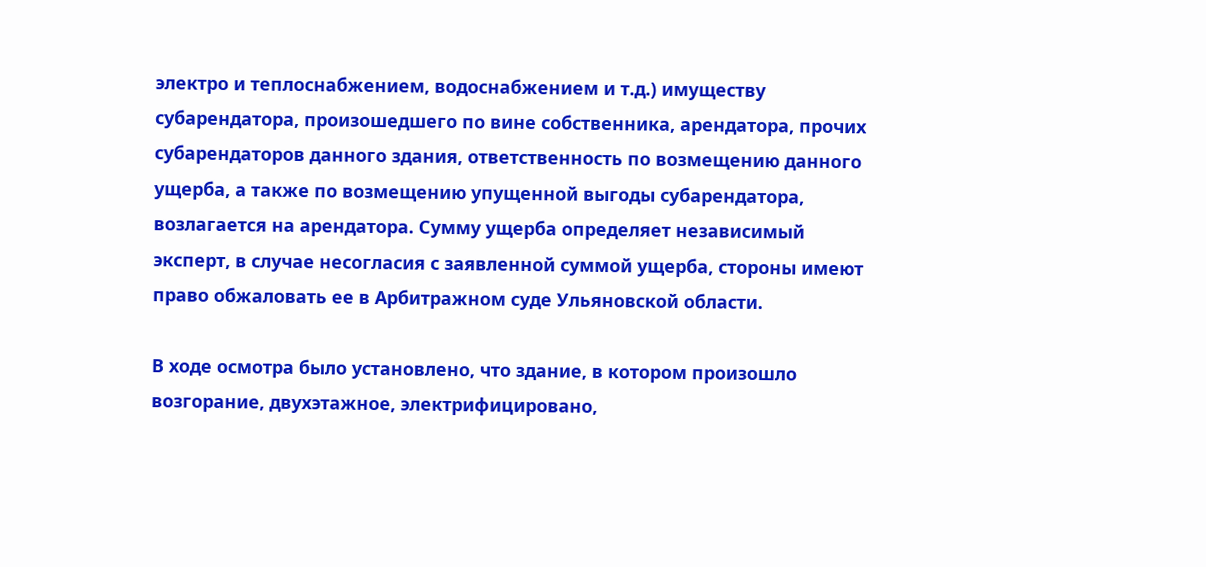электро и теплоснабжением, водоснабжением и т.д.) имуществу субарендатора, произошедшего по вине собственника, арендатора, прочих субарендаторов данного здания, ответственность по возмещению данного ущерба, а также по возмещению упущенной выгоды субарендатора, возлагается на арендатора. Сумму ущерба определяет независимый эксперт, в случае несогласия с заявленной суммой ущерба, стороны имеют право обжаловать ее в Арбитражном суде Ульяновской области.

В ходе осмотра было установлено, что здание, в котором произошло возгорание, двухэтажное, электрифицировано,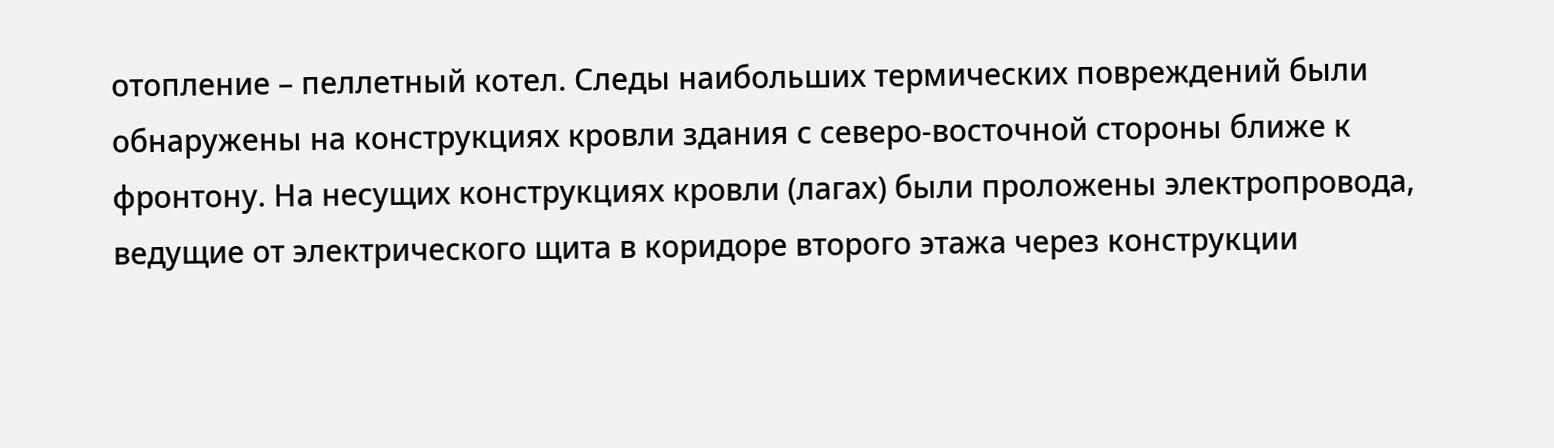отопление – пеллетный котел. Следы наибольших термических повреждений были обнаружены на конструкциях кровли здания с северо-восточной стороны ближе к фронтону. На несущих конструкциях кровли (лагах) были проложены электропровода, ведущие от электрического щита в коридоре второго этажа через конструкции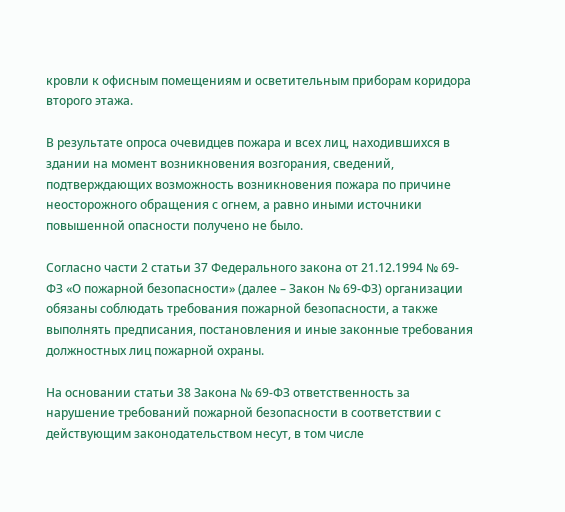кровли к офисным помещениям и осветительным приборам коридора второго этажа.

В результате опроса очевидцев пожара и всех лиц, находившихся в здании на момент возникновения возгорания, сведений, подтверждающих возможность возникновения пожара по причине неосторожного обращения с огнем, а равно иными источники повышенной опасности получено не было.

Согласно части 2 статьи 37 Федерального закона от 21.12.1994 № 69-ФЗ «О пожарной безопасности» (далее – Закон № 69-ФЗ) организации обязаны соблюдать требования пожарной безопасности, а также выполнять предписания, постановления и иные законные требования должностных лиц пожарной охраны.

На основании статьи 38 Закона № 69-ФЗ ответственность за нарушение требований пожарной безопасности в соответствии с действующим законодательством несут, в том числе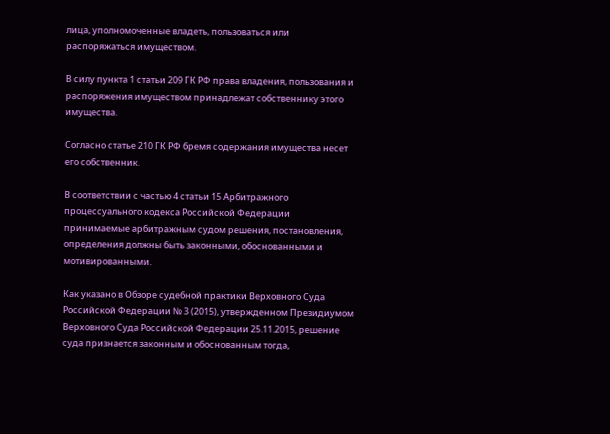лица, уполномоченные владеть, пользоваться или распоряжаться имуществом.

В силу пункта 1 статьи 209 ГК РФ права владения, пользования и распоряжения имуществом принадлежат собственнику этого имущества.

Согласно статье 210 ГК РФ бремя содержания имущества несет его собственник.

В соответствии с частью 4 статьи 15 Арбитражного процессуального кодекса Российской Федерации принимаемые арбитражным судом решения, постановления, определения должны быть законными, обоснованными и мотивированными.

Как указано в Обзоре судебной практики Верховного Суда Российской Федерации № 3 (2015), утвержденном Президиумом Верховного Суда Российской Федерации 25.11.2015, решение суда признается законным и обоснованным тогда,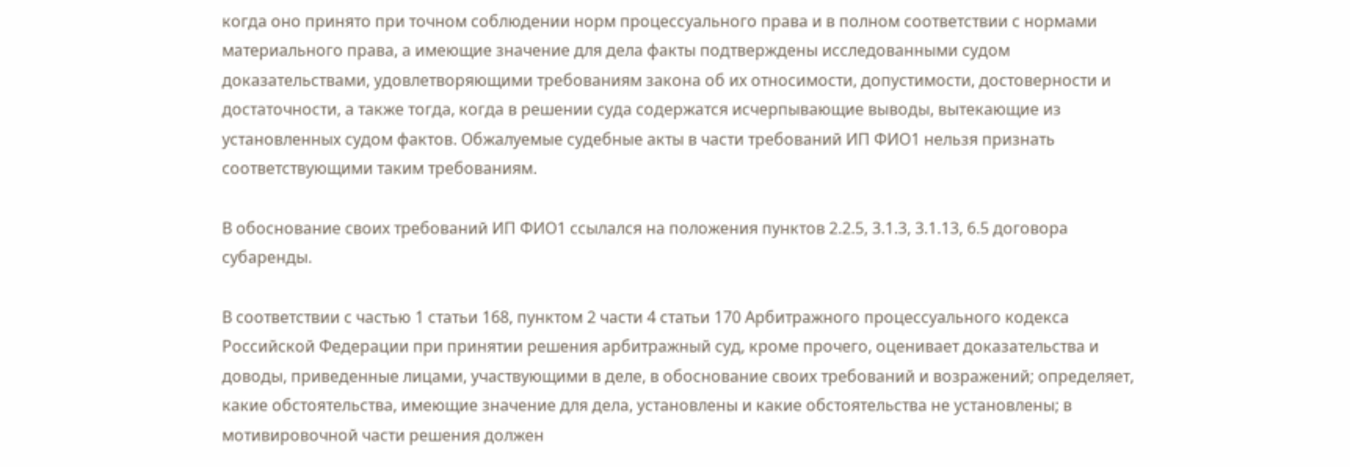когда оно принято при точном соблюдении норм процессуального права и в полном соответствии с нормами материального права, а имеющие значение для дела факты подтверждены исследованными судом доказательствами, удовлетворяющими требованиям закона об их относимости, допустимости, достоверности и достаточности, а также тогда, когда в решении суда содержатся исчерпывающие выводы, вытекающие из установленных судом фактов. Обжалуемые судебные акты в части требований ИП ФИО1 нельзя признать соответствующими таким требованиям.

В обоснование своих требований ИП ФИО1 ссылался на положения пунктов 2.2.5, 3.1.3, 3.1.13, 6.5 договора субаренды.

В соответствии с частью 1 статьи 168, пунктом 2 части 4 статьи 170 Арбитражного процессуального кодекса Российской Федерации при принятии решения арбитражный суд, кроме прочего, оценивает доказательства и доводы, приведенные лицами, участвующими в деле, в обоснование своих требований и возражений; определяет, какие обстоятельства, имеющие значение для дела, установлены и какие обстоятельства не установлены; в мотивировочной части решения должен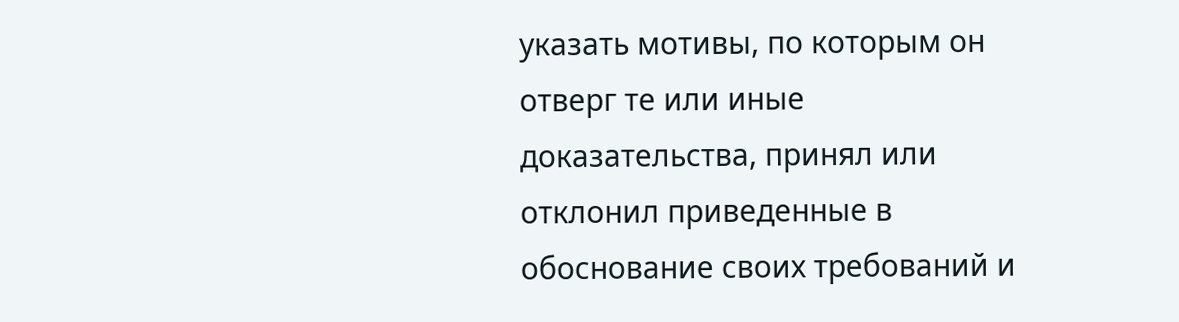указать мотивы, по которым он отверг те или иные доказательства, принял или отклонил приведенные в обоснование своих требований и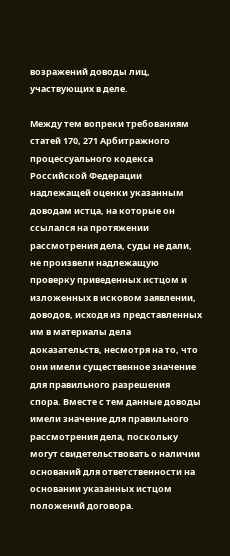возражений доводы лиц, участвующих в деле.

Между тем вопреки требованиям статей 170, 271 Арбитражного процессуального кодекса Российской Федерации надлежащей оценки указанным доводам истца, на которые он ссылался на протяжении рассмотрения дела, суды не дали, не произвели надлежащую проверку приведенных истцом и изложенных в исковом заявлении, доводов, исходя из представленных им в материалы дела доказательств, несмотря на то, что они имели существенное значение для правильного разрешения спора. Вместе с тем данные доводы имели значение для правильного рассмотрения дела, поскольку могут свидетельствовать о наличии оснований для ответственности на основании указанных истцом положений договора.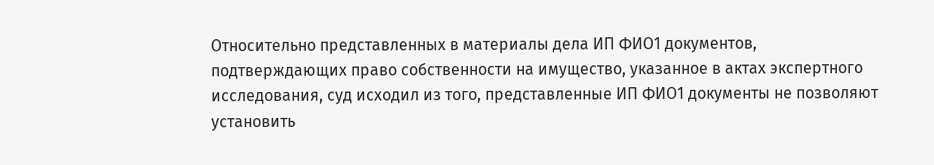Относительно представленных в материалы дела ИП ФИО1 документов, подтверждающих право собственности на имущество, указанное в актах экспертного исследования, суд исходил из того, представленные ИП ФИО1 документы не позволяют установить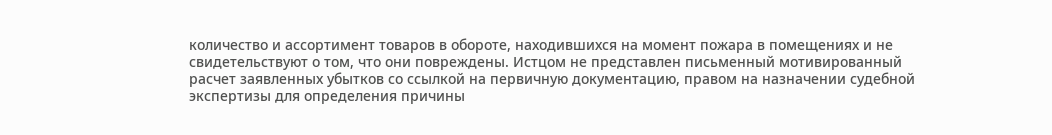количество и ассортимент товаров в обороте, находившихся на момент пожара в помещениях и не свидетельствуют о том, что они повреждены. Истцом не представлен письменный мотивированный расчет заявленных убытков со ссылкой на первичную документацию, правом на назначении судебной экспертизы для определения причины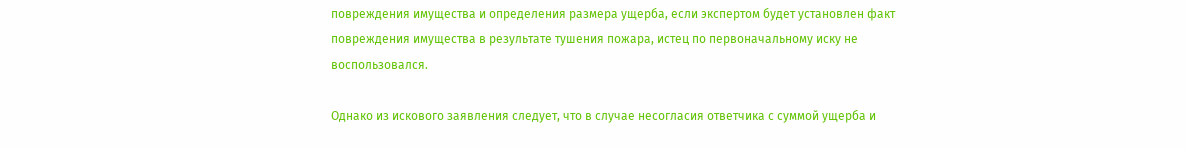повреждения имущества и определения размера ущерба, если экспертом будет установлен факт повреждения имущества в результате тушения пожара, истец по первоначальному иску не воспользовался.

Однако из искового заявления следует, что в случае несогласия ответчика с суммой ущерба и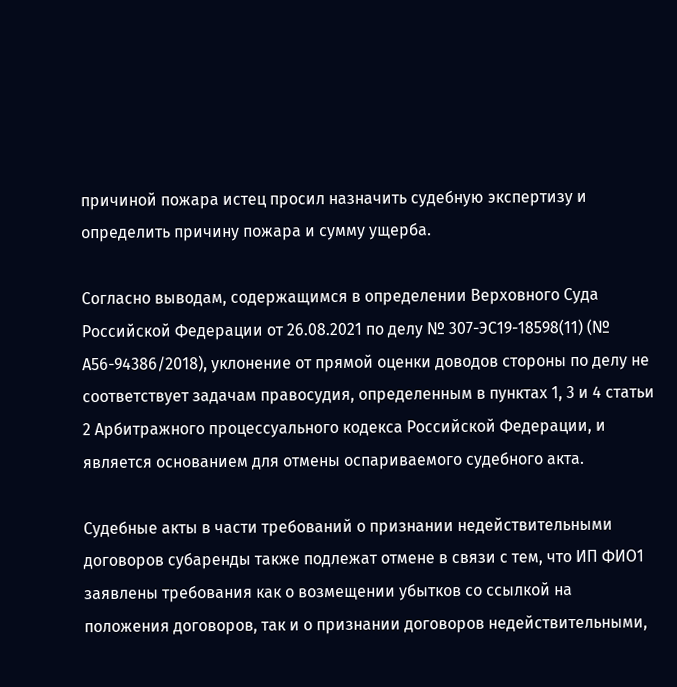причиной пожара истец просил назначить судебную экспертизу и определить причину пожара и сумму ущерба.

Согласно выводам, содержащимся в определении Верховного Суда Российской Федерации от 26.08.2021 по делу № 307-ЭС19-18598(11) (№ А56-94386/2018), уклонение от прямой оценки доводов стороны по делу не соответствует задачам правосудия, определенным в пунктах 1, 3 и 4 статьи 2 Арбитражного процессуального кодекса Российской Федерации, и является основанием для отмены оспариваемого судебного акта.

Судебные акты в части требований о признании недействительными договоров субаренды также подлежат отмене в связи с тем, что ИП ФИО1 заявлены требования как о возмещении убытков со ссылкой на положения договоров, так и о признании договоров недействительными,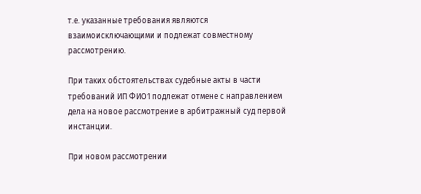т.е. указанные требования являются взаимоисключающими и подлежат совместному рассмотрению.

При таких обстоятельствах судебные акты в части требований ИП ФИО1 подлежат отмене с направлением дела на новое рассмотрение в арбитражный суд первой инстанции.

При новом рассмотрении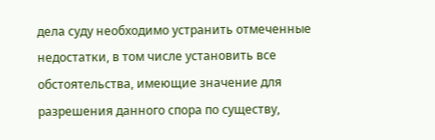дела суду необходимо устранить отмеченные недостатки, в том числе установить все обстоятельства, имеющие значение для разрешения данного спора по существу,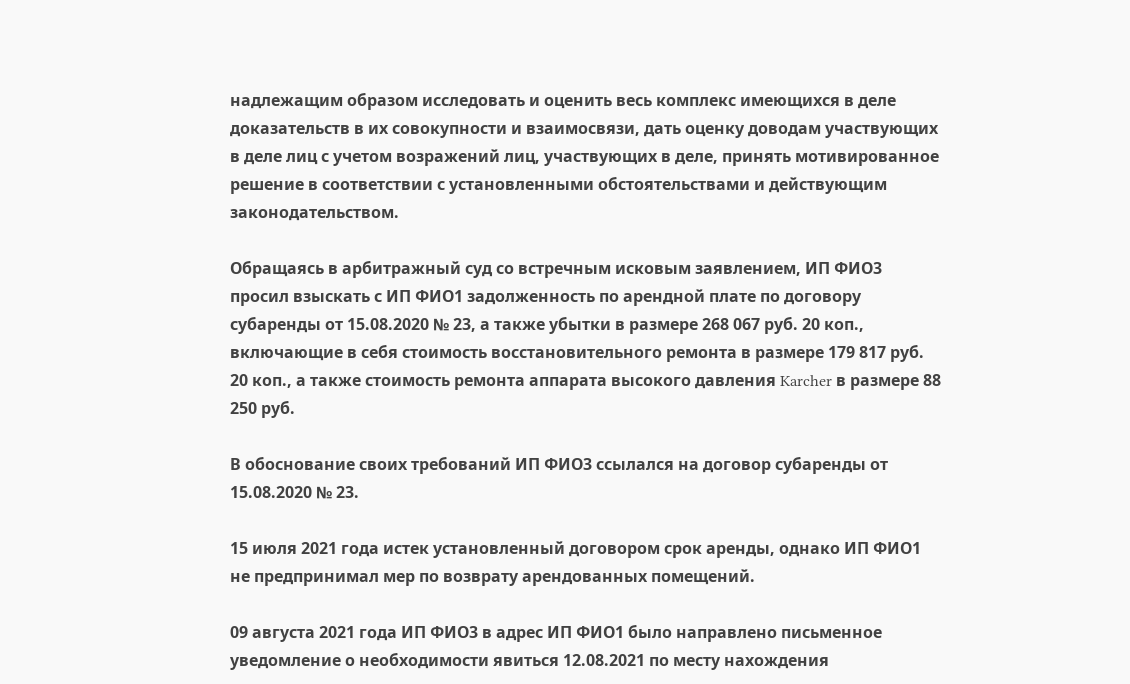надлежащим образом исследовать и оценить весь комплекс имеющихся в деле доказательств в их совокупности и взаимосвязи, дать оценку доводам участвующих в деле лиц с учетом возражений лиц, участвующих в деле, принять мотивированное решение в соответствии с установленными обстоятельствами и действующим законодательством.

Обращаясь в арбитражный суд со встречным исковым заявлением, ИП ФИО3 просил взыскать с ИП ФИО1 задолженность по арендной плате по договору субаренды от 15.08.2020 № 23, а также убытки в размере 268 067 руб. 20 коп., включающие в себя стоимость восстановительного ремонта в размере 179 817 руб. 20 коп., а также стоимость ремонта аппарата высокого давления Karcher в размере 88 250 руб.

В обоснование своих требований ИП ФИО3 ссылался на договор субаренды от 15.08.2020 № 23.

15 июля 2021 года истек установленный договором срок аренды, однако ИП ФИО1 не предпринимал мер по возврату арендованных помещений.

09 августа 2021 года ИП ФИО3 в адрес ИП ФИО1 было направлено письменное уведомление о необходимости явиться 12.08.2021 по месту нахождения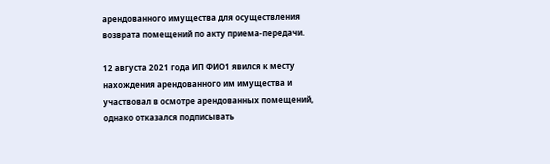арендованного имущества для осуществления возврата помещений по акту приема-передачи.

12 августа 2021 года ИП ФИО1 явился к месту нахождения арендованного им имущества и участвовал в осмотре арендованных помещений, однако отказался подписывать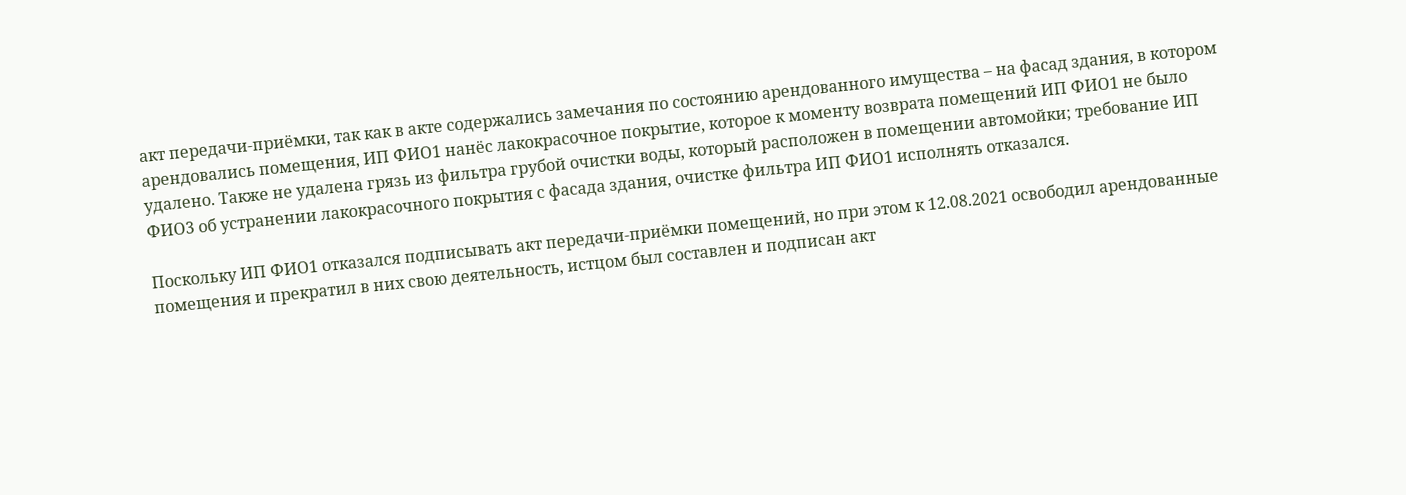акт передачи-приёмки, так как в акте содержались замечания по состоянию арендованного имущества – на фасад здания, в котором арендовались помещения, ИП ФИО1 нанёс лакокрасочное покрытие, которое к моменту возврата помещений ИП ФИО1 не было удалено. Также не удалена грязь из фильтра грубой очистки воды, который расположен в помещении автомойки; требование ИП ФИО3 об устранении лакокрасочного покрытия с фасада здания, очистке фильтра ИП ФИО1 исполнять отказался.

Поскольку ИП ФИО1 отказался подписывать акт передачи-приёмки помещений, но при этом к 12.08.2021 освободил арендованные помещения и прекратил в них свою деятельность, истцом был составлен и подписан акт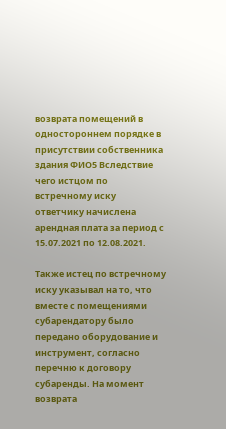возврата помещений в одностороннем порядке в присутствии собственника здания ФИО5 Вследствие чего истцом по встречному иску ответчику начислена арендная плата за период с 15.07.2021 по 12.08.2021.

Также истец по встречному иску указывал на то, что вместе с помещениями субарендатору было передано оборудование и инструмент, согласно перечню к договору субаренды. На момент возврата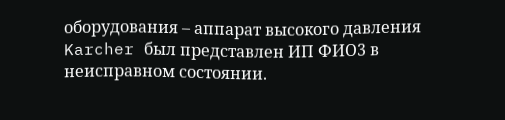оборудования – аппарат высокого давления Karcher был представлен ИП ФИО3 в неисправном состоянии.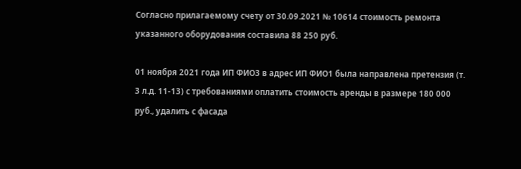Согласно прилагаемому счету от 30.09.2021 № 10614 стоимость ремонта указанного оборудования составила 88 250 руб.

01 ноября 2021 года ИП ФИО3 в адрес ИП ФИО1 была направлена претензия (т. 3 л.д. 11-13) с требованиями оплатить стоимость аренды в размере 180 000 руб., удалить с фасада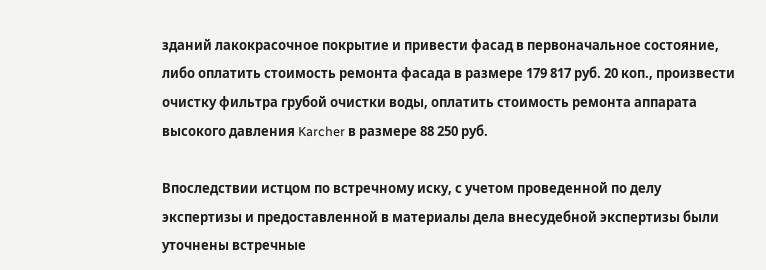зданий лакокрасочное покрытие и привести фасад в первоначальное состояние, либо оплатить стоимость ремонта фасада в размере 179 817 руб. 20 коп., произвести очистку фильтра грубой очистки воды, оплатить стоимость ремонта аппарата высокого давления Karcher в размере 88 250 руб.

Впоследствии истцом по встречному иску, с учетом проведенной по делу экспертизы и предоставленной в материалы дела внесудебной экспертизы были уточнены встречные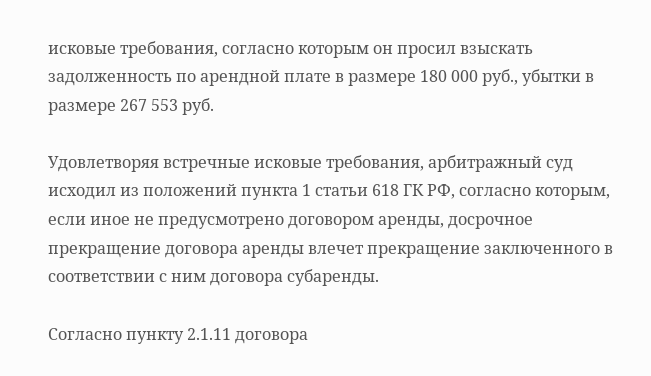исковые требования, согласно которым он просил взыскать задолженность по арендной плате в размере 180 000 руб., убытки в размере 267 553 руб.

Удовлетворяя встречные исковые требования, арбитражный суд исходил из положений пункта 1 статьи 618 ГК РФ, согласно которым, если иное не предусмотрено договором аренды, досрочное прекращение договора аренды влечет прекращение заключенного в соответствии с ним договора субаренды.

Согласно пункту 2.1.11 договора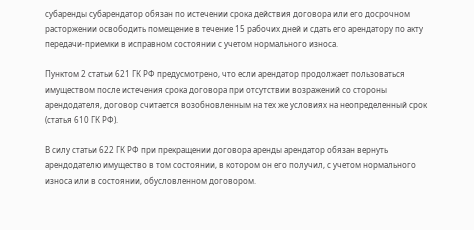субаренды субарендатор обязан по истечении срока действия договора или его досрочном расторжении освободить помещение в течение 15 рабочих дней и сдать его арендатору по акту передачи-приемки в исправном состоянии с учетом нормального износа.

Пунктом 2 статьи 621 ГК РФ предусмотрено, что если арендатор продолжает пользоваться имуществом после истечения срока договора при отсутствии возражений со стороны арендодателя, договор считается возобновленным на тех же условиях на неопределенный срок (статья 610 ГК РФ).

В силу статьи 622 ГК РФ при прекращении договора аренды арендатор обязан вернуть арендодателю имущество в том состоянии, в котором он его получил, с учетом нормального износа или в состоянии, обусловленном договором.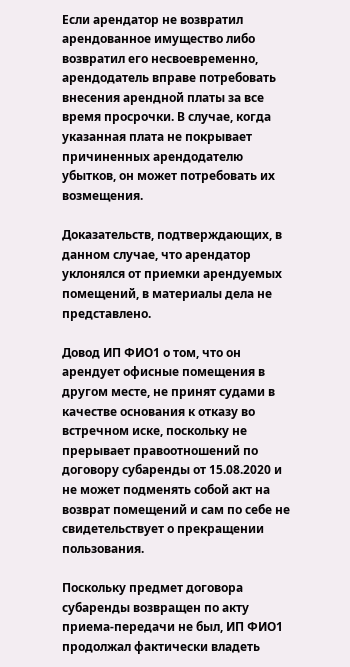Если арендатор не возвратил арендованное имущество либо возвратил его несвоевременно, арендодатель вправе потребовать внесения арендной платы за все время просрочки. В случае, когда указанная плата не покрывает причиненных арендодателю убытков, он может потребовать их возмещения.

Доказательств, подтверждающих, в данном случае, что арендатор уклонялся от приемки арендуемых помещений, в материалы дела не представлено.

Довод ИП ФИО1 о том, что он арендует офисные помещения в другом месте, не принят судами в качестве основания к отказу во встречном иске, поскольку не прерывает правоотношений по договору субаренды от 15.08.2020 и не может подменять собой акт на возврат помещений и сам по себе не свидетельствует о прекращении пользования.

Поскольку предмет договора субаренды возвращен по акту приема-передачи не был, ИП ФИО1 продолжал фактически владеть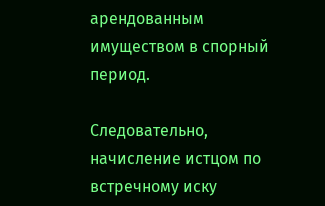арендованным имуществом в спорный период.

Следовательно, начисление истцом по встречному иску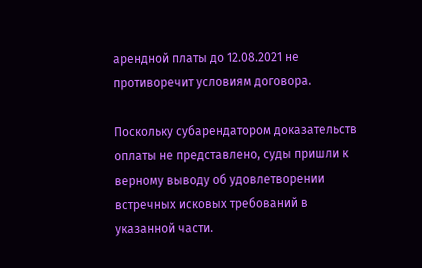арендной платы до 12.08.2021 не противоречит условиям договора.

Поскольку субарендатором доказательств оплаты не представлено, суды пришли к верному выводу об удовлетворении встречных исковых требований в указанной части.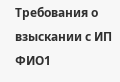Требования о взыскании с ИП ФИО1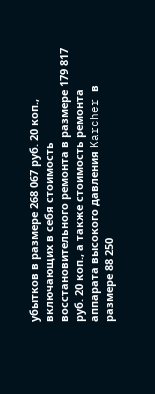убытков в размере 268 067 руб. 20 коп., включающих в себя стоимость восстановительного ремонта в размере 179 817 руб. 20 коп., а также стоимость ремонта аппарата высокого давления Karcher в размере 88 250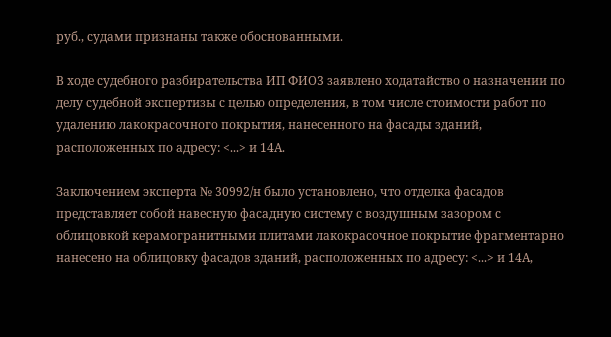руб., судами признаны также обоснованными.

В ходе судебного разбирательства ИП ФИО3 заявлено ходатайство о назначении по делу судебной экспертизы с целью определения, в том числе стоимости работ по удалению лакокрасочного покрытия, нанесенного на фасады зданий, расположенных по адресу: <...> и 14А.

Заключением эксперта № 30992/н было установлено, что отделка фасадов представляет собой навесную фасадную систему с воздушным зазором с облицовкой керамогранитными плитами лакокрасочное покрытие фрагментарно нанесено на облицовку фасадов зданий, расположенных по адресу: <...> и 14А,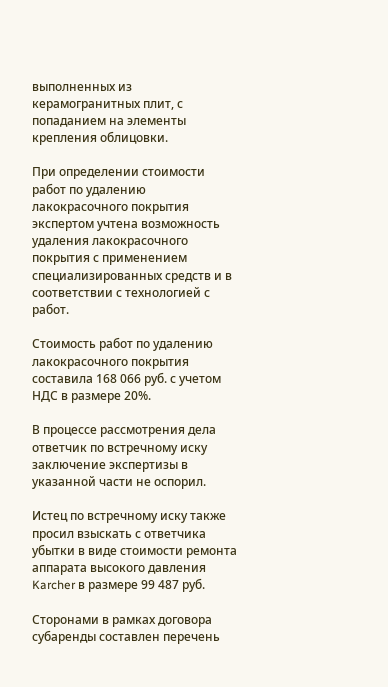выполненных из керамогранитных плит, с попаданием на элементы крепления облицовки.

При определении стоимости работ по удалению лакокрасочного покрытия экспертом учтена возможность удаления лакокрасочного покрытия с применением специализированных средств и в соответствии с технологией с работ.

Стоимость работ по удалению лакокрасочного покрытия составила 168 066 руб. с учетом НДС в размере 20%.

В процессе рассмотрения дела ответчик по встречному иску заключение экспертизы в указанной части не оспорил.

Истец по встречному иску также просил взыскать с ответчика убытки в виде стоимости ремонта аппарата высокого давления Karcher в размере 99 487 руб.

Сторонами в рамках договора субаренды составлен перечень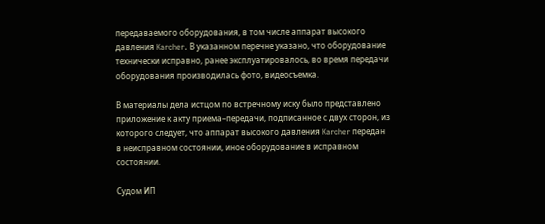передаваемого оборудования, в том числе аппарат высокого давления Karcher. В указанном перечне указано, что оборудование технически исправно, ранее эксплуатировалось, во время передачи оборудования производилась фото, видеосъемка.

В материалы дела истцом по встречному иску было представлено приложение к акту приема–передачи, подписанное с двух сторон, из которого следует, что аппарат высокого давления Karcher передан в неисправном состоянии, иное оборудование в исправном состоянии.

Судом ИП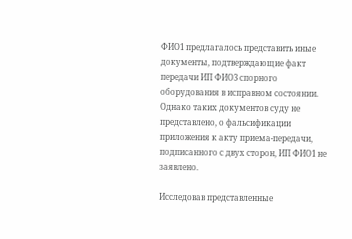ФИО1 предлагалось представить иные документы, подтверждающие факт передачи ИП ФИО3 спорного оборудования в исправном состоянии. Однако таких документов суду не представлено, о фальсификации приложения к акту приема-передачи, подписанного с двух сторон, ИП ФИО1 не заявлено.

Исследовав представленные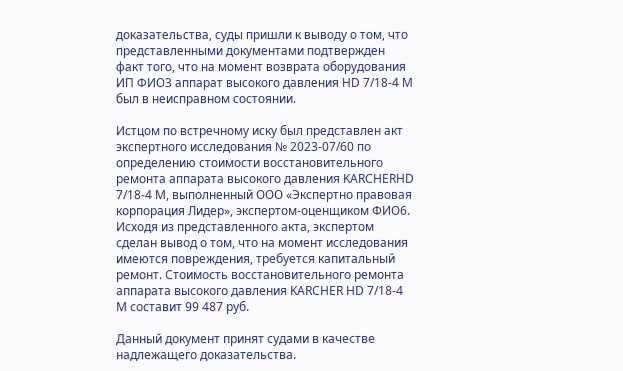доказательства, суды пришли к выводу о том, что представленными документами подтвержден факт того, что на момент возврата оборудования ИП ФИО3 аппарат высокого давления HD 7/18-4 М был в неисправном состоянии.

Истцом по встречному иску был представлен акт экспертного исследования № 2023-07/60 по определению стоимости восстановительного ремонта аппарата высокого давления KARCHERHD 7/18-4 М, выполненный ООО «Экспертно правовая корпорация Лидер», экспертом-оценщиком ФИО6. Исходя из представленного акта, экспертом сделан вывод о том, что на момент исследования имеются повреждения, требуется капитальный ремонт. Стоимость восстановительного ремонта аппарата высокого давления KARCHER HD 7/18-4 М составит 99 487 руб.

Данный документ принят судами в качестве надлежащего доказательства.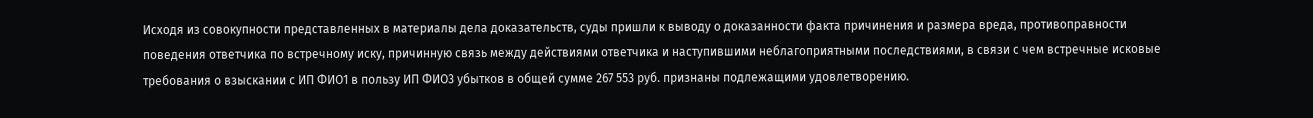Исходя из совокупности представленных в материалы дела доказательств, суды пришли к выводу о доказанности факта причинения и размера вреда, противоправности поведения ответчика по встречному иску, причинную связь между действиями ответчика и наступившими неблагоприятными последствиями, в связи с чем встречные исковые требования о взыскании с ИП ФИО1 в пользу ИП ФИО3 убытков в общей сумме 267 553 руб. признаны подлежащими удовлетворению.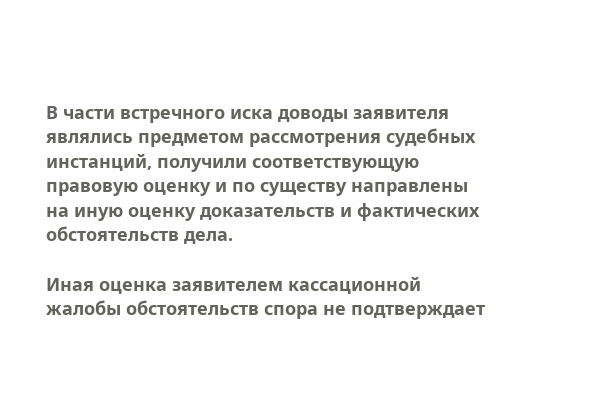В части встречного иска доводы заявителя являлись предметом рассмотрения судебных инстанций, получили соответствующую правовую оценку и по существу направлены на иную оценку доказательств и фактических обстоятельств дела.

Иная оценка заявителем кассационной жалобы обстоятельств спора не подтверждает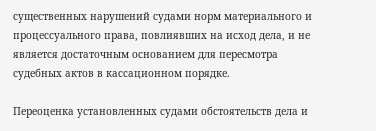существенных нарушений судами норм материального и процессуального права, повлиявших на исход дела, и не является достаточным основанием для пересмотра судебных актов в кассационном порядке.

Переоценка установленных судами обстоятельств дела и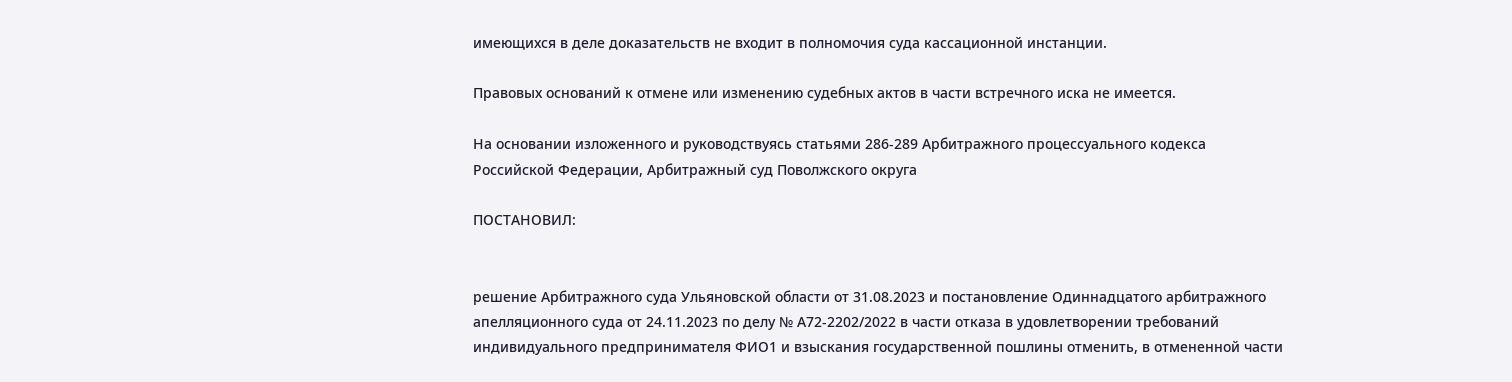имеющихся в деле доказательств не входит в полномочия суда кассационной инстанции.

Правовых оснований к отмене или изменению судебных актов в части встречного иска не имеется.

На основании изложенного и руководствуясь статьями 286-289 Арбитражного процессуального кодекса Российской Федерации, Арбитражный суд Поволжского округа

ПОСТАНОВИЛ:


решение Арбитражного суда Ульяновской области от 31.08.2023 и постановление Одиннадцатого арбитражного апелляционного суда от 24.11.2023 по делу № А72-2202/2022 в части отказа в удовлетворении требований индивидуального предпринимателя ФИО1 и взыскания государственной пошлины отменить, в отмененной части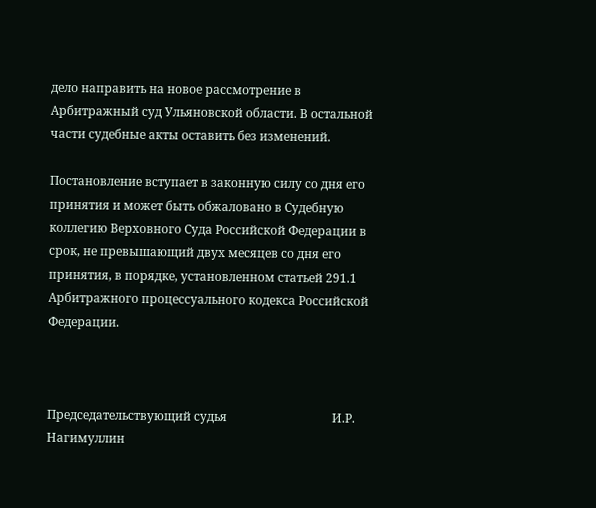дело направить на новое рассмотрение в Арбитражный суд Ульяновской области. В остальной части судебные акты оставить без изменений.

Постановление вступает в законную силу со дня его принятия и может быть обжаловано в Судебную коллегию Верховного Суда Российской Федерации в срок, не превышающий двух месяцев со дня его принятия, в порядке, установленном статьей 291.1 Арбитражного процессуального кодекса Российской Федерации.



Председательствующий судья                                   И.Р. Нагимуллин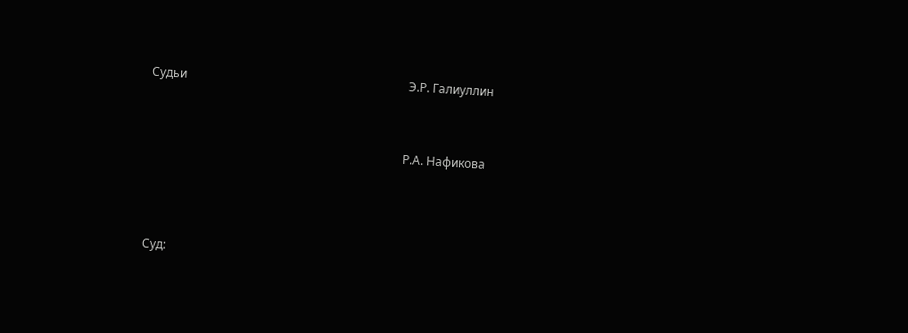Судьи                                                                          Э.Р. Галиуллин


                                                                                     Р.А. Нафикова



Суд: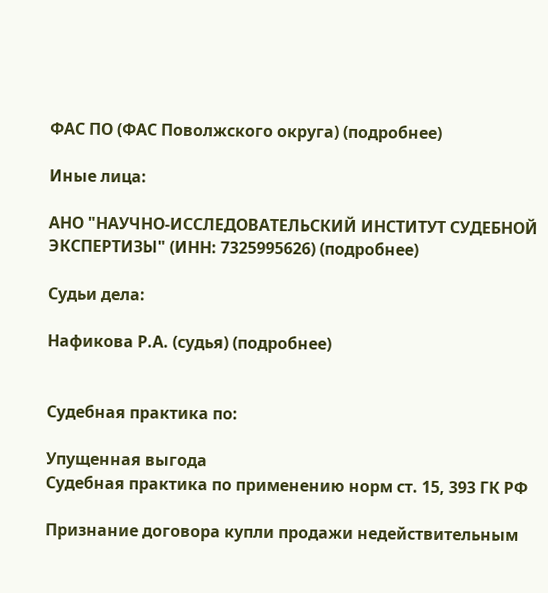ФАС ПО (ФАС Поволжского округа) (подробнее)

Иные лица:

АНО "НАУЧНО-ИССЛЕДОВАТЕЛЬСКИЙ ИНСТИТУТ СУДЕБНОЙ ЭКСПЕРТИЗЫ" (ИНН: 7325995626) (подробнее)

Судьи дела:

Нафикова Р.А. (судья) (подробнее)


Судебная практика по:

Упущенная выгода
Судебная практика по применению норм ст. 15, 393 ГК РФ

Признание договора купли продажи недействительным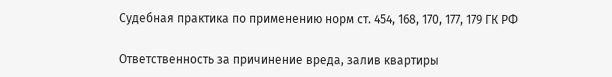Судебная практика по применению норм ст. 454, 168, 170, 177, 179 ГК РФ

Ответственность за причинение вреда, залив квартиры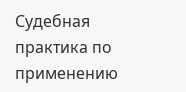Судебная практика по применению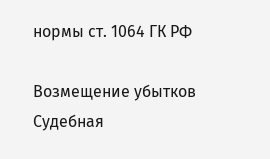нормы ст. 1064 ГК РФ

Возмещение убытков
Судебная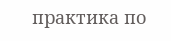практика по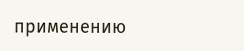применению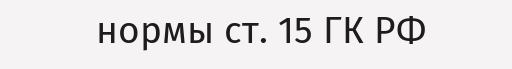нормы ст. 15 ГК РФ